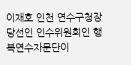이재호 인천 연수구청장 당선인 인수위원회인 행복연수자문단이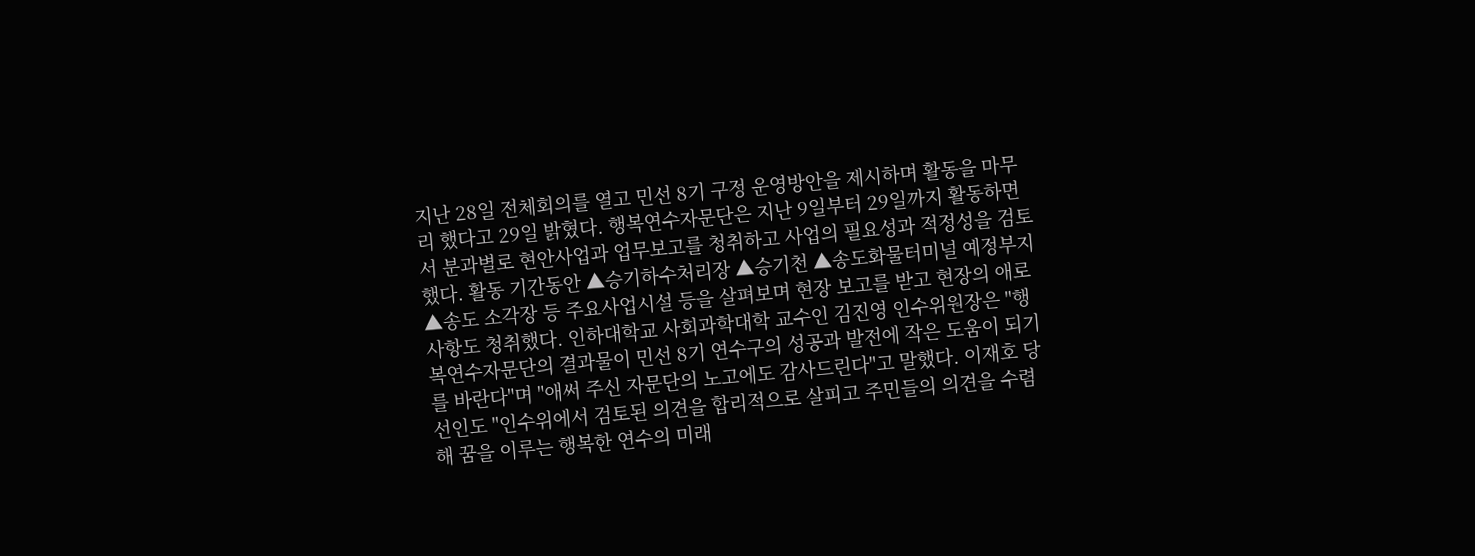지난 28일 전체회의를 열고 민선 8기 구정 운영방안을 제시하며 활동을 마무리 했다고 29일 밝혔다. 행복연수자문단은 지난 9일부터 29일까지 활동하면서 분과별로 현안사업과 업무보고를 청취하고 사업의 필요성과 적정성을 검토했다. 활동 기간동안 ▲승기하수처리장 ▲승기천 ▲송도화물터미널 예정부지 ▲송도 소각장 등 주요사업시설 등을 살펴보며 현장 보고를 받고 현장의 애로사항도 청취했다. 인하대학교 사회과학대학 교수인 김진영 인수위원장은 "행복연수자문단의 결과물이 민선 8기 연수구의 성공과 발전에 작은 도움이 되기를 바란다"며 "애써 주신 자문단의 노고에도 감사드린다"고 말했다. 이재호 당선인도 "인수위에서 검토된 의견을 합리적으로 살피고 주민들의 의견을 수렴해 꿈을 이루는 행복한 연수의 미래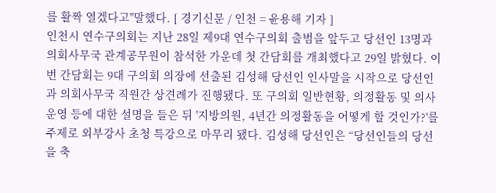를 활짝 열겠다고"말했다. [ 경기신문 / 인천 = 윤용해 기자 ]
인천시 연수구의회는 지난 28일 제9대 연수구의회 출범을 앞두고 당선인 13명과 의회사무국 관계공무원이 참석한 가운데 첫 간담회를 개최했다고 29일 밝혔다. 이번 간담회는 9대 구의회 의장에 선출된 김성해 당선인 인사말을 시작으로 당선인과 의회사무국 직원간 상견례가 진행됐다. 또 구의회 일반현황, 의정활동 및 의사운영 등에 대한 설명을 들은 뒤 '지방의원, 4년간 의정활동을 어떻게 할 것인가?'를 주제로 외부강사 초청 특강으로 마무리 됐다. 김성해 당선인은 “당선인들의 당선을 축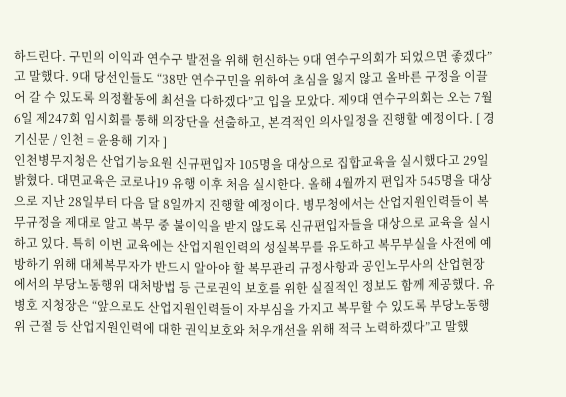하드린다. 구민의 이익과 연수구 발전을 위해 헌신하는 9대 연수구의회가 되었으면 좋겠다”고 말했다. 9대 당선인들도 “38만 연수구민을 위하여 초심을 잃지 않고 올바른 구정을 이끌어 갈 수 있도록 의정활동에 최선을 다하겠다”고 입을 모았다. 제9대 연수구의회는 오는 7월 6일 제247회 임시회를 통해 의장단을 선출하고, 본격적인 의사일정을 진행할 예정이다. [ 경기신문 / 인천 = 윤용해 기자 ]
인천병무지청은 산업기능요원 신규편입자 105명을 대상으로 집합교육을 실시했다고 29일 밝혔다. 대면교육은 코로나19 유행 이후 처음 실시한다. 올해 4월까지 편입자 545명을 대상으로 지난 28일부터 다음 달 8일까지 진행할 예정이다. 병무청에서는 산업지원인력들이 복무규정을 제대로 알고 복무 중 불이익을 받지 않도록 신규편입자들을 대상으로 교육을 실시하고 있다. 특히 이번 교육에는 산업지원인력의 성실복무를 유도하고 복무부실을 사전에 예방하기 위해 대체복무자가 반드시 알아야 할 복무관리 규정사항과 공인노무사의 산업현장에서의 부당노동행위 대처방법 등 근로권익 보호를 위한 실질적인 정보도 함께 제공했다. 유병호 지청장은 “앞으로도 산업지원인력들이 자부심을 가지고 복무할 수 있도록 부당노동행위 근절 등 산업지원인력에 대한 권익보호와 처우개선을 위해 적극 노력하겠다”고 말했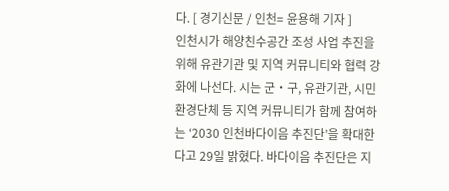다. [ 경기신문 / 인천= 윤용해 기자 ]
인천시가 해양친수공간 조성 사업 추진을 위해 유관기관 및 지역 커뮤니티와 협력 강화에 나선다. 시는 군‧구, 유관기관, 시민환경단체 등 지역 커뮤니티가 함께 참여하는 ‘2030 인천바다이음 추진단’을 확대한다고 29일 밝혔다. 바다이음 추진단은 지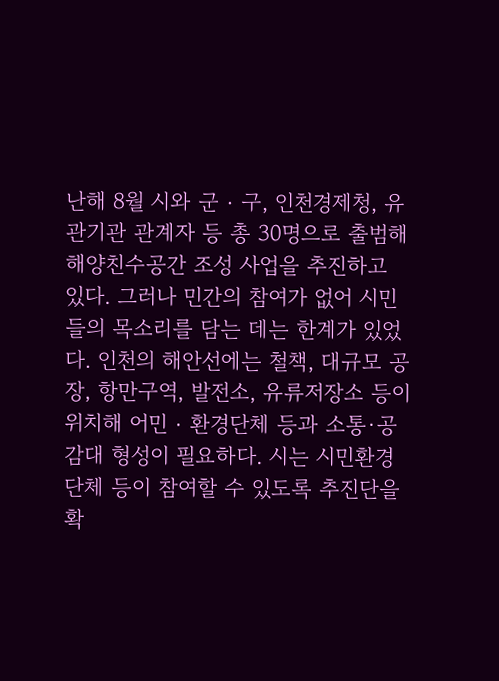난해 8월 시와 군‧구, 인천경제청, 유관기관 관계자 등 총 30명으로 출범해 해양친수공간 조성 사업을 추진하고 있다. 그러나 민간의 참여가 없어 시민들의 목소리를 담는 데는 한계가 있었다. 인천의 해안선에는 철책, 대규모 공장, 항만구역, 발전소, 유류저장소 등이 위치해 어민‧환경단체 등과 소통·공감대 형성이 필요하다. 시는 시민환경단체 등이 참여할 수 있도록 추진단을 확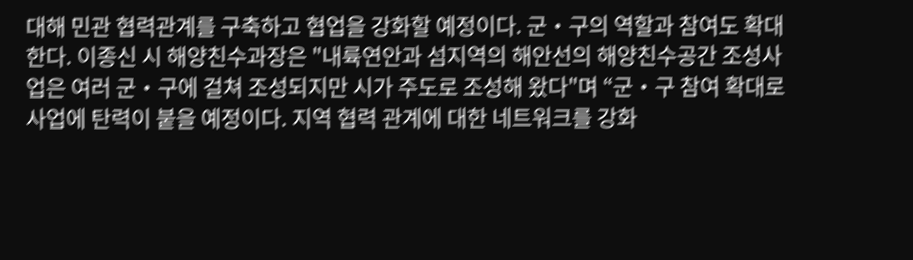대해 민관 협력관계를 구축하고 협업을 강화할 예정이다. 군‧구의 역할과 참여도 확대한다. 이종신 시 해양친수과장은 "내륙연안과 섬지역의 해안선의 해양친수공간 조성사업은 여러 군‧구에 걸쳐 조성되지만 시가 주도로 조성해 왔다"며 “군‧구 참여 확대로 사업에 탄력이 붙을 예정이다. 지역 협력 관계에 대한 네트워크를 강화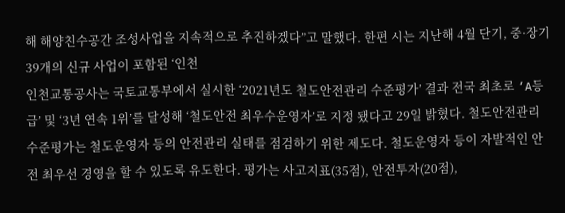해 해양친수공간 조성사업을 지속적으로 추진하겠다”고 말했다. 한편 시는 지난해 4월 단기, 중·장기 39개의 신규 사업이 포함된 ‘인천
인천교통공사는 국토교통부에서 실시한 ‘2021년도 철도안전관리 수준평가’ 결과 전국 최초로 ‘A등급’ 및 ‘3년 연속 1위’를 달성해 ‘철도안전 최우수운영자’로 지정 됐다고 29일 밝혔다. 철도안전관리 수준평가는 철도운영자 등의 안전관리 실태를 점검하기 위한 제도다. 철도운영자 등이 자발적인 안전 최우선 경영을 할 수 있도록 유도한다. 평가는 사고지표(35점), 안전투자(20점),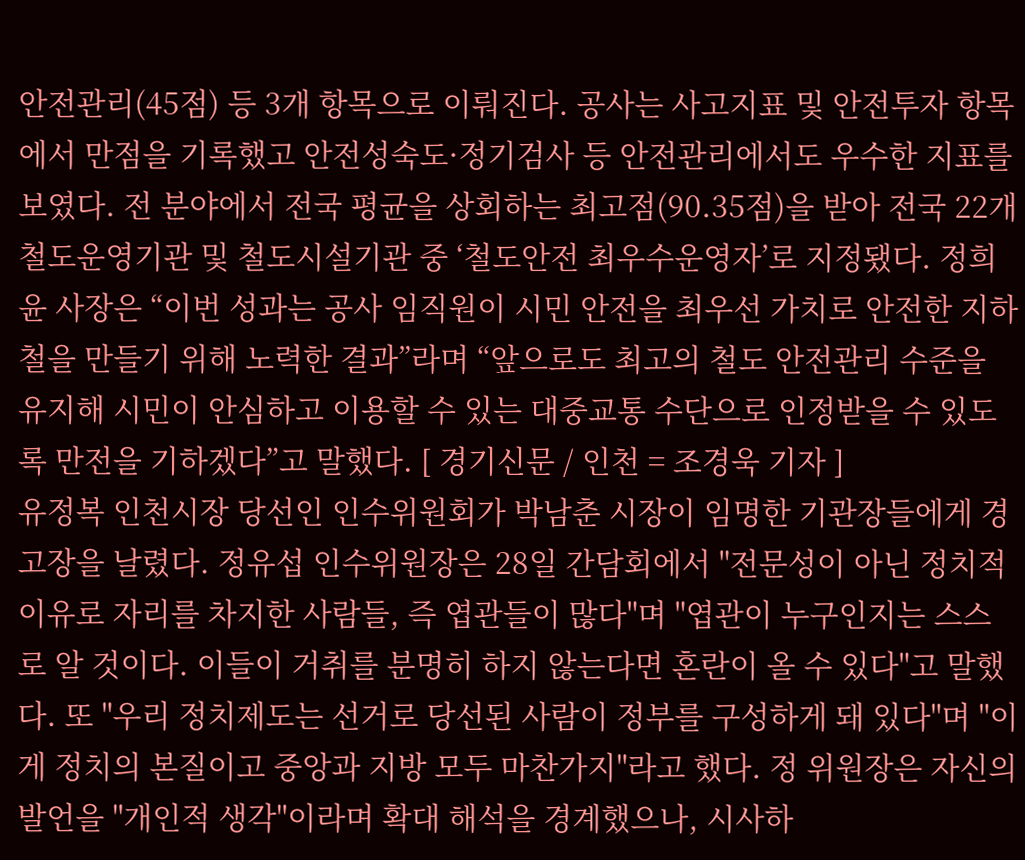안전관리(45점) 등 3개 항목으로 이뤄진다. 공사는 사고지표 및 안전투자 항목에서 만점을 기록했고 안전성숙도·정기검사 등 안전관리에서도 우수한 지표를 보였다. 전 분야에서 전국 평균을 상회하는 최고점(90.35점)을 받아 전국 22개 철도운영기관 및 철도시설기관 중 ‘철도안전 최우수운영자’로 지정됐다. 정희윤 사장은 “이번 성과는 공사 임직원이 시민 안전을 최우선 가치로 안전한 지하철을 만들기 위해 노력한 결과”라며 “앞으로도 최고의 철도 안전관리 수준을 유지해 시민이 안심하고 이용할 수 있는 대중교통 수단으로 인정받을 수 있도록 만전을 기하겠다”고 말했다. [ 경기신문 / 인천 = 조경욱 기자 ]
유정복 인천시장 당선인 인수위원회가 박남춘 시장이 임명한 기관장들에게 경고장을 날렸다. 정유섭 인수위원장은 28일 간담회에서 "전문성이 아닌 정치적 이유로 자리를 차지한 사람들, 즉 엽관들이 많다"며 "엽관이 누구인지는 스스로 알 것이다. 이들이 거취를 분명히 하지 않는다면 혼란이 올 수 있다"고 말했다. 또 "우리 정치제도는 선거로 당선된 사람이 정부를 구성하게 돼 있다"며 "이게 정치의 본질이고 중앙과 지방 모두 마찬가지"라고 했다. 정 위원장은 자신의 발언을 "개인적 생각"이라며 확대 해석을 경계했으나, 시사하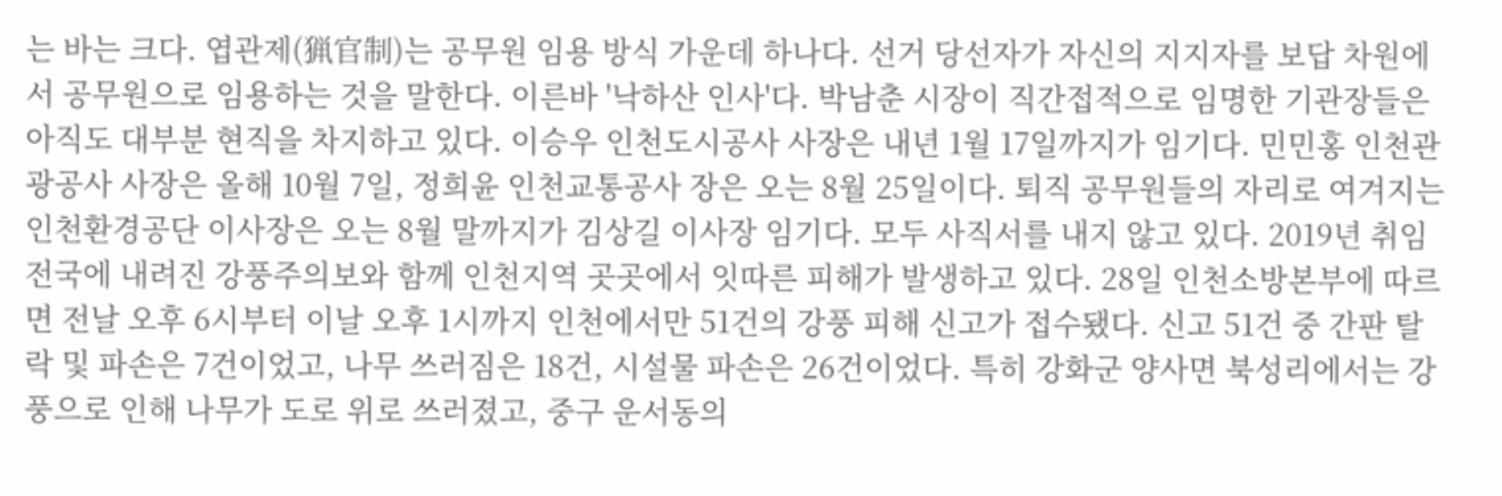는 바는 크다. 엽관제(猟官制)는 공무원 임용 방식 가운데 하나다. 선거 당선자가 자신의 지지자를 보답 차원에서 공무원으로 임용하는 것을 말한다. 이른바 '낙하산 인사'다. 박남춘 시장이 직간접적으로 임명한 기관장들은 아직도 대부분 현직을 차지하고 있다. 이승우 인천도시공사 사장은 내년 1월 17일까지가 임기다. 민민홍 인천관광공사 사장은 올해 10월 7일, 정희윤 인천교통공사 장은 오는 8월 25일이다. 퇴직 공무원들의 자리로 여겨지는 인천환경공단 이사장은 오는 8월 말까지가 김상길 이사장 임기다. 모두 사직서를 내지 않고 있다. 2019년 취임
전국에 내려진 강풍주의보와 함께 인천지역 곳곳에서 잇따른 피해가 발생하고 있다. 28일 인천소방본부에 따르면 전날 오후 6시부터 이날 오후 1시까지 인천에서만 51건의 강풍 피해 신고가 접수됐다. 신고 51건 중 간판 탈락 및 파손은 7건이었고, 나무 쓰러짐은 18건, 시설물 파손은 26건이었다. 특히 강화군 양사면 북성리에서는 강풍으로 인해 나무가 도로 위로 쓰러졌고, 중구 운서동의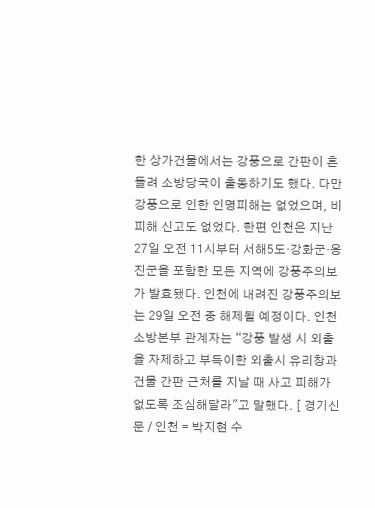한 상가건물에서는 강풍으로 간판이 흔들려 소방당국이 출동하기도 했다. 다만 강풍으로 인한 인명피해는 없었으며, 비 피해 신고도 없었다. 한편 인천은 지난 27일 오전 11시부터 서해5도·강화군·옹진군을 포함한 모든 지역에 강풍주의보가 발효됐다. 인천에 내려진 강풍주의보는 29일 오전 중 해제될 예정이다. 인천소방본부 관계자는 “강풍 발생 시 외출을 자제하고 부득이한 외출시 유리창과 건물 간판 근처를 지날 때 사고 피해가 없도록 조심해달라"고 말했다. [ 경기신문 / 인천 = 박지현 수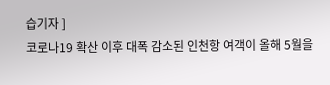습기자 ]
코로나19 확산 이후 대폭 감소된 인천항 여객이 올해 5월을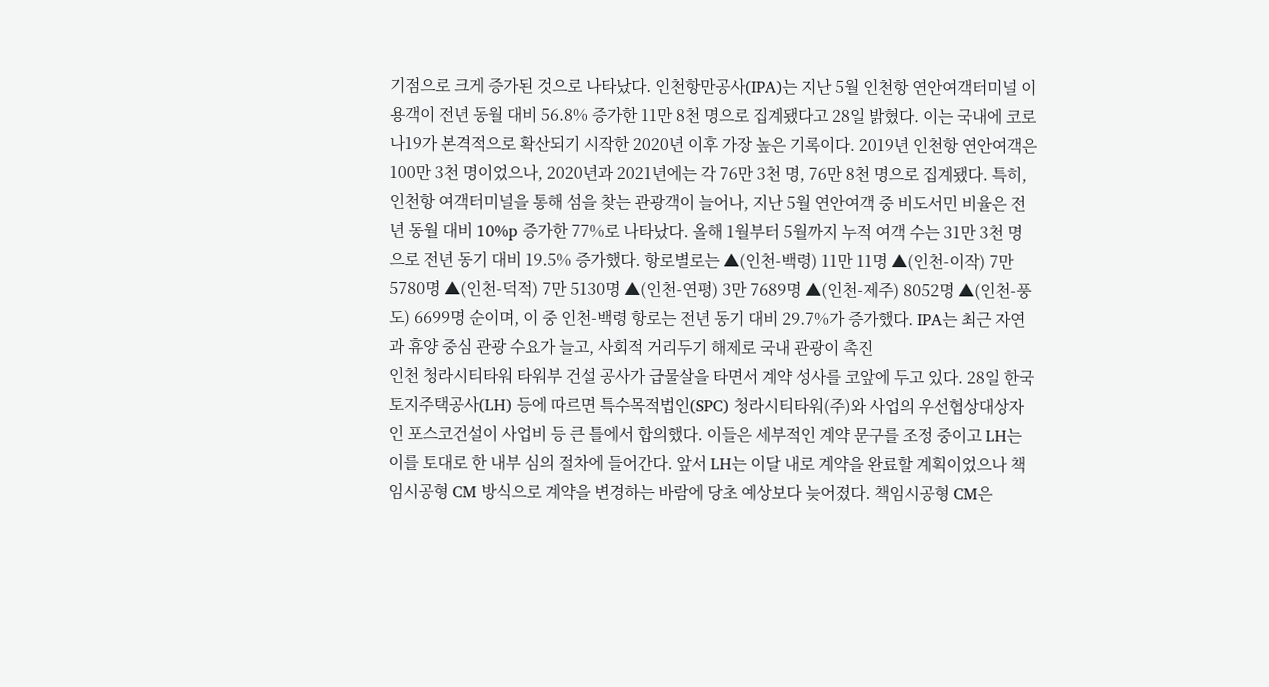기점으로 크게 증가된 것으로 나타났다. 인천항만공사(IPA)는 지난 5월 인천항 연안여객터미널 이용객이 전년 동월 대비 56.8% 증가한 11만 8천 명으로 집계됐다고 28일 밝혔다. 이는 국내에 코로나19가 본격적으로 확산되기 시작한 2020년 이후 가장 높은 기록이다. 2019년 인천항 연안여객은 100만 3천 명이었으나, 2020년과 2021년에는 각 76만 3천 명, 76만 8천 명으로 집계됐다. 특히, 인천항 여객터미널을 통해 섬을 찾는 관광객이 늘어나, 지난 5월 연안여객 중 비도서민 비율은 전년 동월 대비 10%p 증가한 77%로 나타났다. 올해 1월부터 5월까지 누적 여객 수는 31만 3천 명으로 전년 동기 대비 19.5% 증가했다. 항로별로는 ▲(인천-백령) 11만 11명 ▲(인천-이작) 7만 5780명 ▲(인천-덕적) 7만 5130명 ▲(인천-연평) 3만 7689명 ▲(인천-제주) 8052명 ▲(인천-풍도) 6699명 순이며, 이 중 인천-백령 항로는 전년 동기 대비 29.7%가 증가했다. IPA는 최근 자연과 휴양 중심 관광 수요가 늘고, 사회적 거리두기 해제로 국내 관광이 촉진
인천 청라시티타워 타워부 건설 공사가 급물살을 타면서 계약 성사를 코앞에 두고 있다. 28일 한국토지주택공사(LH) 등에 따르면 특수목적법인(SPC) 청라시티타워(주)와 사업의 우선협상대상자인 포스코건설이 사업비 등 큰 틀에서 합의했다. 이들은 세부적인 계약 문구를 조정 중이고 LH는 이를 토대로 한 내부 심의 절차에 들어간다. 앞서 LH는 이달 내로 계약을 완료할 계획이었으나 책임시공형 CM 방식으로 계약을 변경하는 바람에 당초 예상보다 늦어졌다. 책임시공형 CM은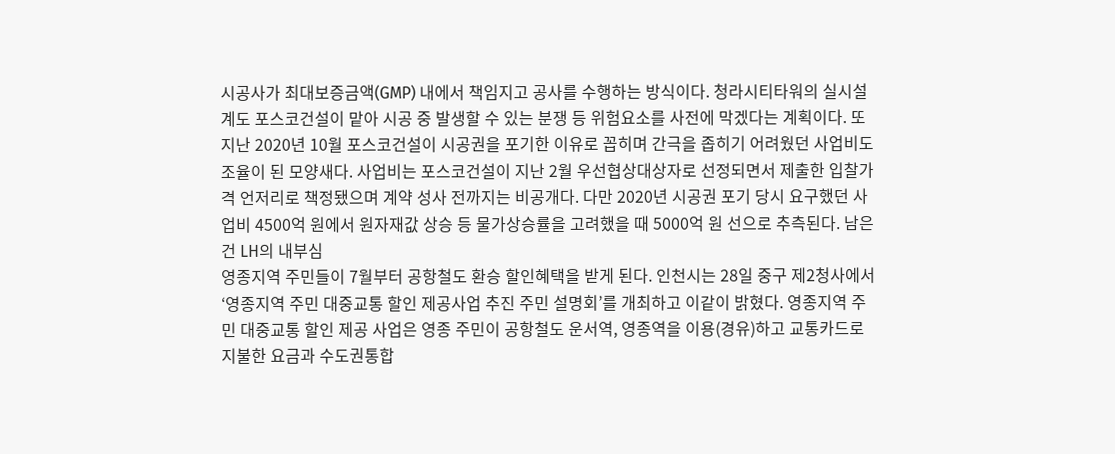시공사가 최대보증금액(GMP) 내에서 책임지고 공사를 수행하는 방식이다. 청라시티타워의 실시설계도 포스코건설이 맡아 시공 중 발생할 수 있는 분쟁 등 위험요소를 사전에 막겠다는 계획이다. 또 지난 2020년 10월 포스코건설이 시공권을 포기한 이유로 꼽히며 간극을 좁히기 어려웠던 사업비도 조율이 된 모양새다. 사업비는 포스코건설이 지난 2월 우선협상대상자로 선정되면서 제출한 입찰가격 언저리로 책정됐으며 계약 성사 전까지는 비공개다. 다만 2020년 시공권 포기 당시 요구했던 사업비 4500억 원에서 원자재값 상승 등 물가상승률을 고려했을 때 5000억 원 선으로 추측된다. 남은 건 LH의 내부심
영종지역 주민들이 7월부터 공항철도 환승 할인혜택을 받게 된다. 인천시는 28일 중구 제2청사에서 ‘영종지역 주민 대중교통 할인 제공사업 추진 주민 설명회’를 개최하고 이같이 밝혔다. 영종지역 주민 대중교통 할인 제공 사업은 영종 주민이 공항철도 운서역, 영종역을 이용(경유)하고 교통카드로 지불한 요금과 수도권통합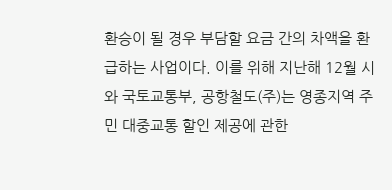환승이 될 경우 부담할 요금 간의 차액을 환급하는 사업이다. 이를 위해 지난해 12월 시와 국토교통부, 공항철도(주)는 영종지역 주민 대중교통 할인 제공에 관한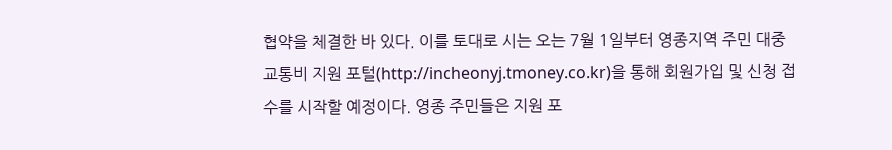협약을 체결한 바 있다. 이를 토대로 시는 오는 7월 1일부터 영종지역 주민 대중교통비 지원 포털(http://incheonyj.tmoney.co.kr)을 통해 회원가입 및 신청 접수를 시작할 예정이다. 영종 주민들은 지원 포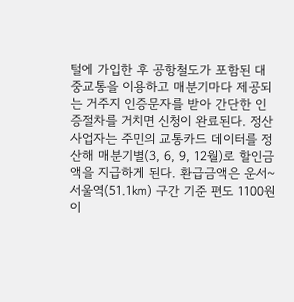털에 가입한 후 공항철도가 포함된 대중교통을 이용하고 매분기마다 제공되는 거주지 인증문자를 받아 간단한 인증절차를 거치면 신청이 완료된다. 정산사업자는 주민의 교통카드 데이터를 정산해 매분기별(3, 6, 9, 12월)로 할인금액을 지급하게 된다. 환급금액은 운서~서울역(51.1㎞) 구간 기준 편도 1100원이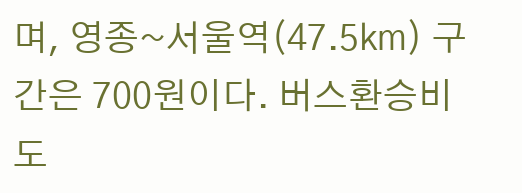며, 영종~서울역(47.5㎞) 구간은 700원이다. 버스환승비도